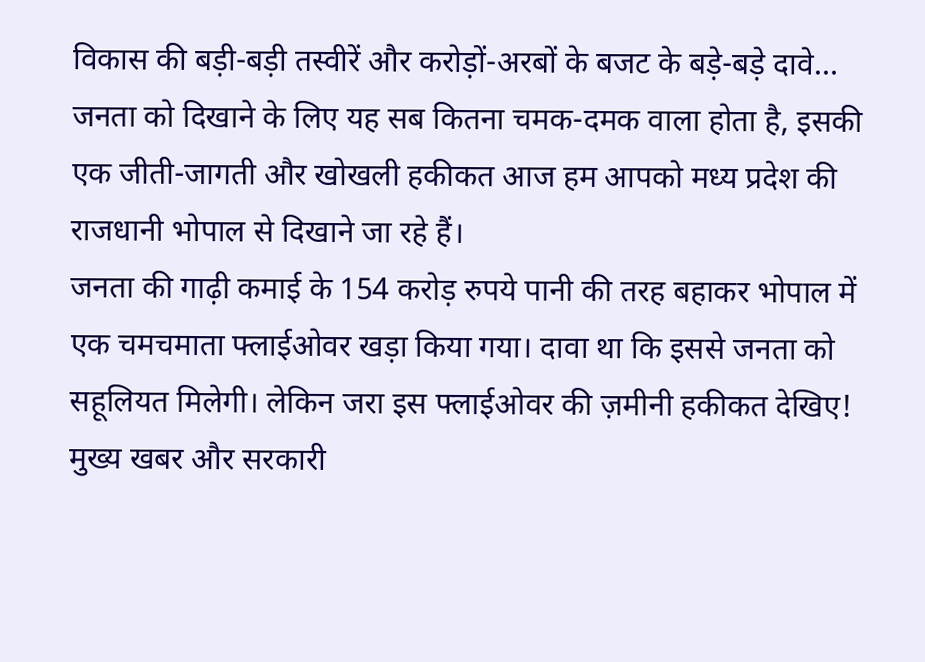विकास की बड़ी-बड़ी तस्वीरें और करोड़ों-अरबों के बजट के बड़े-बड़े दावे… जनता को दिखाने के लिए यह सब कितना चमक-दमक वाला होता है, इसकी एक जीती-जागती और खोखली हकीकत आज हम आपको मध्य प्रदेश की राजधानी भोपाल से दिखाने जा रहे हैं।
जनता की गाढ़ी कमाई के 154 करोड़ रुपये पानी की तरह बहाकर भोपाल में एक चमचमाता फ्लाईओवर खड़ा किया गया। दावा था कि इससे जनता को सहूलियत मिलेगी। लेकिन जरा इस फ्लाईओवर की ज़मीनी हकीकत देखिए!
मुख्य खबर और सरकारी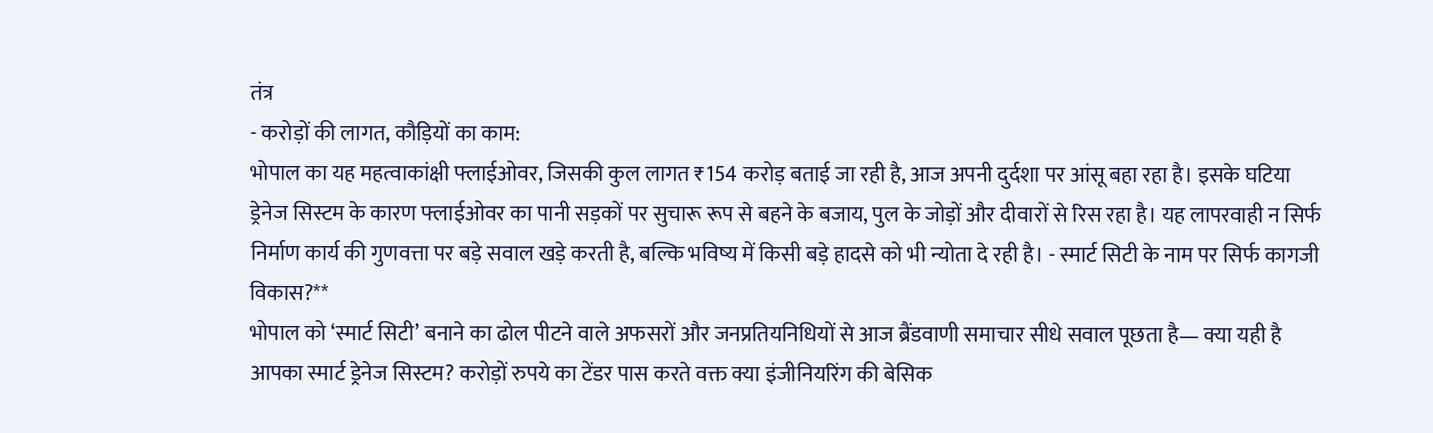तंत्र
- करोड़ों की लागत, कौड़ियों का काम:
भोपाल का यह महत्वाकांक्षी फ्लाईओवर, जिसकी कुल लागत ₹154 करोड़ बताई जा रही है, आज अपनी दुर्दशा पर आंसू बहा रहा है। इसके घटिया ड्रेनेज सिस्टम के कारण फ्लाईओवर का पानी सड़कों पर सुचारू रूप से बहने के बजाय, पुल के जोड़ों और दीवारों से रिस रहा है। यह लापरवाही न सिर्फ निर्माण कार्य की गुणवत्ता पर बड़े सवाल खड़े करती है, बल्कि भविष्य में किसी बड़े हादसे को भी न्योता दे रही है। - स्मार्ट सिटी के नाम पर सिर्फ कागजी विकास?**
भोपाल को ‘स्मार्ट सिटी’ बनाने का ढोल पीटने वाले अफसरों और जनप्रतियनिधियों से आज ब्रैंडवाणी समाचार सीधे सवाल पूछता है— क्या यही है आपका स्मार्ट ड्रेनेज सिस्टम? करोड़ों रुपये का टेंडर पास करते वक्त क्या इंजीनियरिंग की बेसिक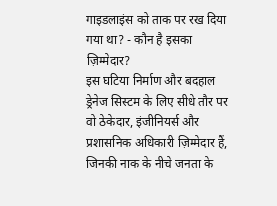गाइडलाइंस को ताक पर रख दिया गया था? - कौन है इसका ज़िम्मेदार?
इस घटिया निर्माण और बदहाल ड्रेनेज सिस्टम के लिए सीधे तौर पर वो ठेकेदार, इंजीनियर्स और प्रशासनिक अधिकारी ज़िम्मेदार हैं, जिनकी नाक के नीचे जनता के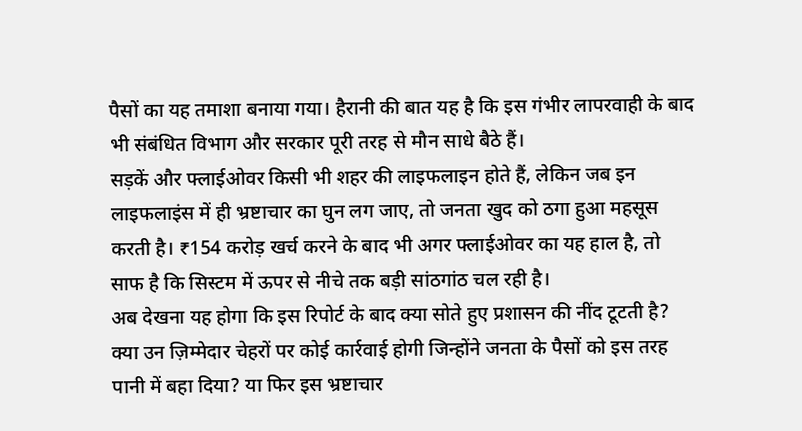पैसों का यह तमाशा बनाया गया। हैरानी की बात यह है कि इस गंभीर लापरवाही के बाद भी संबंधित विभाग और सरकार पूरी तरह से मौन साधे बैठे हैं।
सड़कें और फ्लाईओवर किसी भी शहर की लाइफलाइन होते हैं, लेकिन जब इन लाइफलाइंस में ही भ्रष्टाचार का घुन लग जाए, तो जनता खुद को ठगा हुआ महसूस करती है। ₹154 करोड़ खर्च करने के बाद भी अगर फ्लाईओवर का यह हाल है, तो साफ है कि सिस्टम में ऊपर से नीचे तक बड़ी सांठगांठ चल रही है।
अब देखना यह होगा कि इस रिपोर्ट के बाद क्या सोते हुए प्रशासन की नींद टूटती है? क्या उन ज़िम्मेदार चेहरों पर कोई कार्रवाई होगी जिन्होंने जनता के पैसों को इस तरह पानी में बहा दिया? या फिर इस भ्रष्टाचार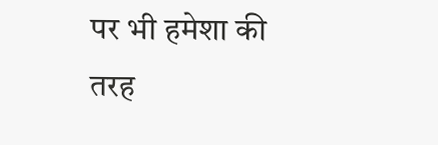पर भी हमेशा की तरह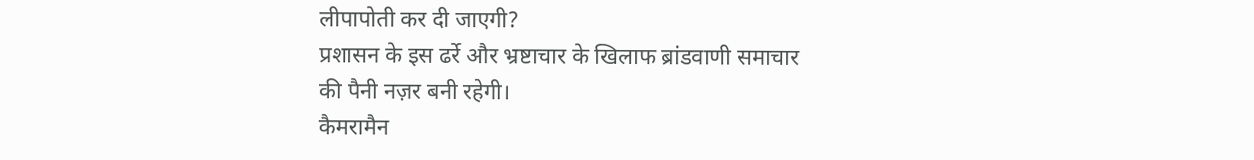लीपापोती कर दी जाएगी?
प्रशासन के इस ढर्रे और भ्रष्टाचार के खिलाफ ब्रांडवाणी समाचार की पैनी नज़र बनी रहेगी।
कैमरामैन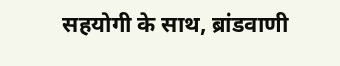सहयोगी के साथ, ब्रांडवाणी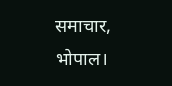समाचार, भोपाल।